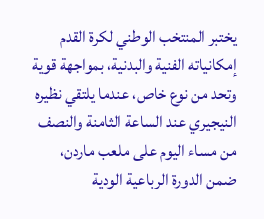يختبر المنتخب الوطني لكرة القدم إمكانياته الفنية والبدنية، بمواجهة قوية وتحد من نوع خاص، عندما يلتقي نظيره النيجيري عند الساعة الثامنة والنصف من مساء اليوم على ملعب ماردن، ضمن الدورة الرباعية الودية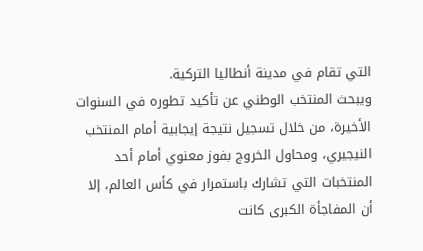التي تقام في مدينة أنطاليا التركية.
ويبحث المنتخب الوطني عن تأكيد تطوره في السنوات الأخيرة، من خلال تسجيل نتيجة إيجابية أمام المنتخب النيجيري، ومحاول الخروج بفوز معنوي أمام أحد المنتخبات التي تشارك باستمرار في كأس العالم، إلا أن المفاجأة الكبرى كانت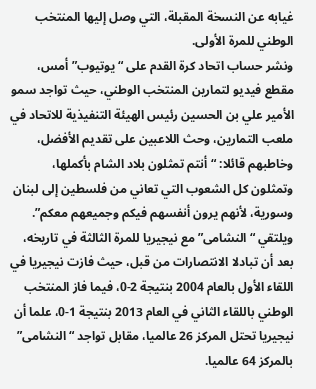غيابه عن النسخة المقبلة، التي وصل إليها المنتخب الوطني للمرة الأولى.
ونشر حساب اتحاد كرة القدم على “يوتيوب” أمس، مقطع فيديو لتمارين المنتخب الوطني، حيث تواجد سمو الأمير علي بن الحسين رئيس الهيئة التنفيذية للاتحاد في ملعب التمارين، وحث اللاعبين على تقديم الأفضل، وخاطبهم قائلا: “أنتم تمثلون بلاد الشام بأكملها، وتمثلون كل الشعوب التي تعاني من فلسطين إلى لبنان وسورية، لأنهم يرون أنفسهم فيكم وجميعهم معكم”.
ويلتقي “النشامى” مع نيجيريا للمرة الثالثة في تاريخه، بعد أن تبادلا الانتصارات من قبل، حيث فازت نيجيريا في اللقاء الأول بالعام 2004 بنتيجة 2-0، فيما فاز المنتخب الوطني باللقاء الثاني في العام 2013 بنتيجة 1-0، علما أن نيجيريا تحتل المركز 26 عالميا، مقابل تواجد “النشامى” بالمركز 64 عالميا.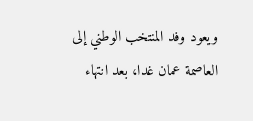ويعود وفد المنتخب الوطني إلى العاصمة عمان غدا، بعد انتهاء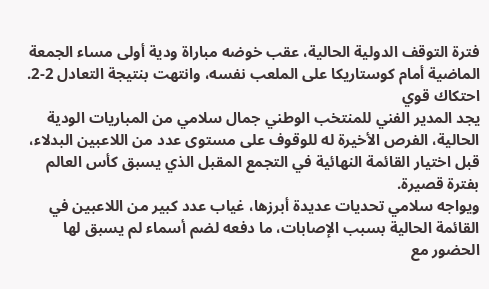فترة التوقف الدولية الحالية، عقب خوضه مباراة ودية أولى مساء الجمعة الماضية أمام كوستاريكا على الملعب نفسه، وانتهت بنتيجة التعادل 2-2.
احتكاك قوي
يجد المدير الفني للمنتخب الوطني جمال سلامي من المباريات الودية الحالية، الفرص الأخيرة له للوقوف على مستوى عدد من اللاعبين البدلاء، قبل اختيار القائمة النهائية في التجمع المقبل الذي يسبق كأس العالم بفترة قصيرة.
ويواجه سلامي تحديات عديدة أبرزها، غياب عدد كبير من اللاعبين في القائمة الحالية بسبب الإصابات، ما دفعه لضم أسماء لم يسبق لها الحضور مع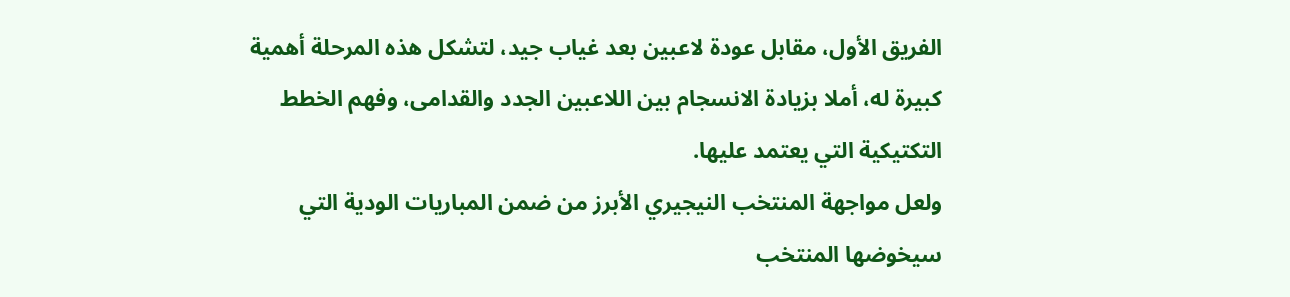الفريق الأول، مقابل عودة لاعبين بعد غياب جيد، لتشكل هذه المرحلة أهمية كبيرة له، أملا بزيادة الانسجام بين اللاعبين الجدد والقدامى، وفهم الخطط التكتيكية التي يعتمد عليها.
ولعل مواجهة المنتخب النيجيري الأبرز من ضمن المباريات الودية التي سيخوضها المنتخب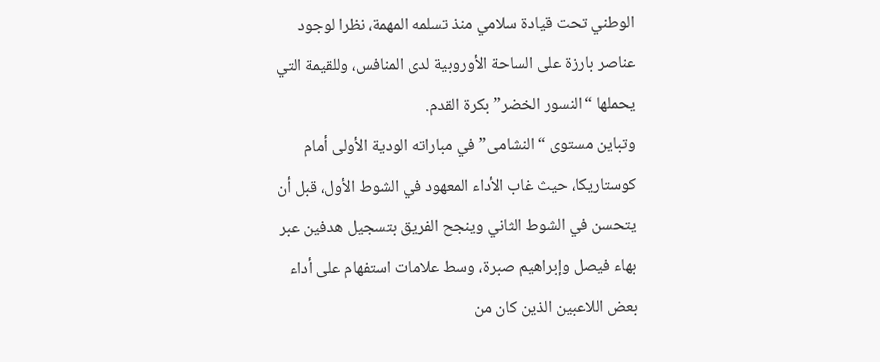الوطني تحت قيادة سلامي منذ تسلمه المهمة، نظرا لوجود عناصر بارزة على الساحة الأوروبية لدى المنافس، وللقيمة التي يحملها “النسور الخضر” بكرة القدم.
وتباين مستوى “النشامى” في مباراته الودية الأولى أمام كوستاريكا، حيث غاب الأداء المعهود في الشوط الأول، قبل أن يتحسن في الشوط الثاني وينجح الفريق بتسجيل هدفين عبر بهاء فيصل وإبراهيم صبرة، وسط علامات استفهام على أداء بعض اللاعبين الذين كان من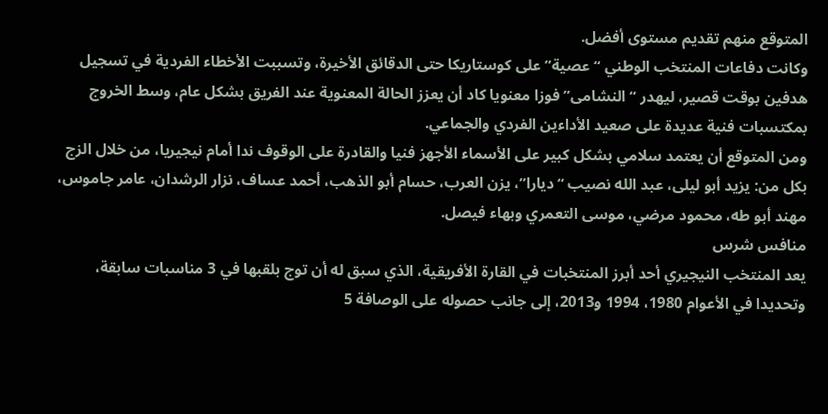المتوقع منهم تقديم مستوى أفضل.
وكانت دفاعات المنتخب الوطني “عصية” على كوستاريكا حتى الدقائق الأخيرة، وتسببت الأخطاء الفردية في تسجيل هدفين بوقت قصير، ليهدر “النشامى” فوزا معنويا كاد أن يعزز الحالة المعنوية عند الفريق بشكل عام، وسط الخروج بمكتسبات فنية عديدة على صعيد الأداءين الفردي والجماعي.
ومن المتوقع أن يعتمد سلامي بشكل كبير على الأسماء الأجهز فنيا والقادرة على الوقوف ندا أمام نيجيريا، من خلال الزج بكل من: يزيد أبو ليلى، عبد الله نصيب “ديارا”، يزن العرب، حسام أبو الذهب، أحمد عساف، نزار الرشدان، عامر جاموس، مهند أبو طه، محمود مرضي، موسى التعمري وبهاء فيصل.
منافس شرس
يعد المنتخب النيجيري أحد أبرز المنتخبات في القارة الأفريقية، الذي سبق له أن توج بلقبها في 3 مناسبات سابقة، وتحديدا في الأعوام 1980، 1994 و2013، إلى جانب حصوله على الوصافة 5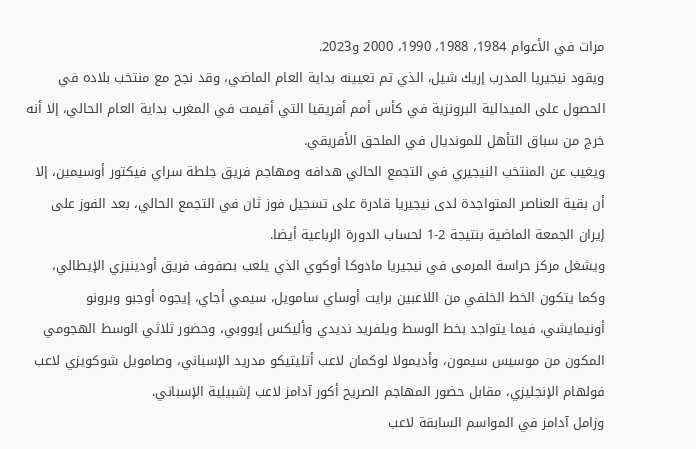مرات في الأعوام 1984، 1988، 1990، 2000 و2023.
ويقود نيجيريا المدرب إريك شيل، الذي تم تعيينه بداية العام الماضي، وقد نجح مع منتخب بلاده في الحصول على الميدالية البرونزية في كأس أمم أفريقيا التي أقيمت في المغرب بداية العام الحالي، إلا أنه خرج من سباق التأهل للمونديال في الملحق الأفريقي.
ويغيب عن المنتخب النيجيري في التجمع الحالي هدافه ومهاجم فريق جلطة سراي فيكتور أوسيمين، إلا أن بقية العناصر المتواجدة لدى نيجيريا قادرة على تسجيل فوز ثان في التجمع الحالي، بعد الفوز على إيران الجمعة الماضية بنتيجة 2-1 لحساب الدورة الرباعية أيضا.
ويشغل مركز حراسة المرمى في نيجيريا مادوكا أوكوي الذي يلعب بصفوف فريق أودينيزي الإيطالي، وكما يتكون الخط الخلفي من اللاعبين برايت أوساي سامويل، سيمي أجاي، إيجوه أوجبو وبرونو أونيمايشي، فيما يتواجد بخط الوسط ويلفريد نديدي وأليكس إيووبي، وحضور ثلاثي الوسط الهجومي المكون من موسيس سيمون، وأديمولا لوكمان لاعب أتليتيكو مدريد الإسباني، وصامويل شوكويزي لاعب فولهام الإنجليزي، مقابل حضور المهاجم الصريح أكور آدامز لاعب إشبيلية الإسباني.
وزامل آدامز في المواسم السابقة لاعب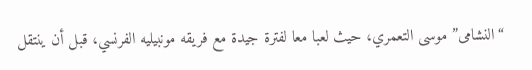“النشامى” موسى التعمري، حيث لعبا معا لفترة جيدة مع فريقه مونبيليه الفرنسي، قبل أن ينتقل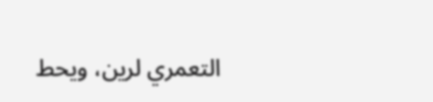التعمري لرين، ويحط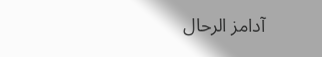آدامز الرحال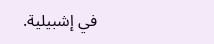في إشبيلية.